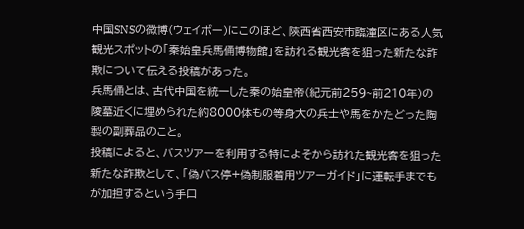中国SNSの微博(ウェイボー)にこのほど、陝西省西安市臨潼区にある人気観光スポットの「秦始皇兵馬俑博物館」を訪れる観光客を狙った新たな詐欺について伝える投稿があった。
兵馬俑とは、古代中国を統一した秦の始皇帝(紀元前259~前210年)の陵墓近くに埋められた約8000体もの等身大の兵士や馬をかたどった陶製の副葬品のこと。
投稿によると、バスツアーを利用する特によそから訪れた観光客を狙った新たな詐欺として、「偽バス停+偽制服着用ツアーガイド」に運転手までもが加担するという手口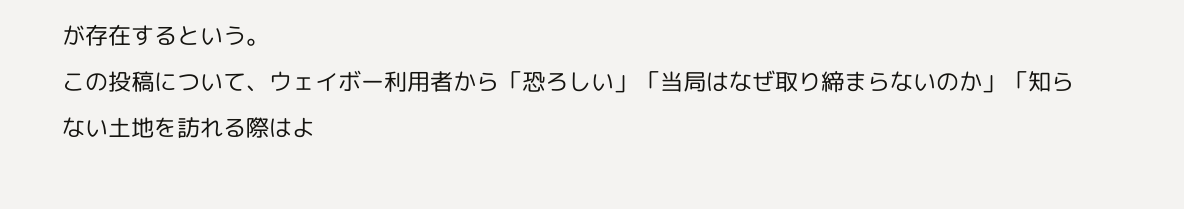が存在するという。
この投稿について、ウェイボー利用者から「恐ろしい」「当局はなぜ取り締まらないのか」「知らない土地を訪れる際はよ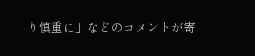り慎重に」などのコメントが寄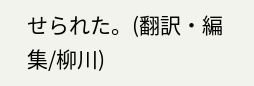せられた。(翻訳・編集/柳川)